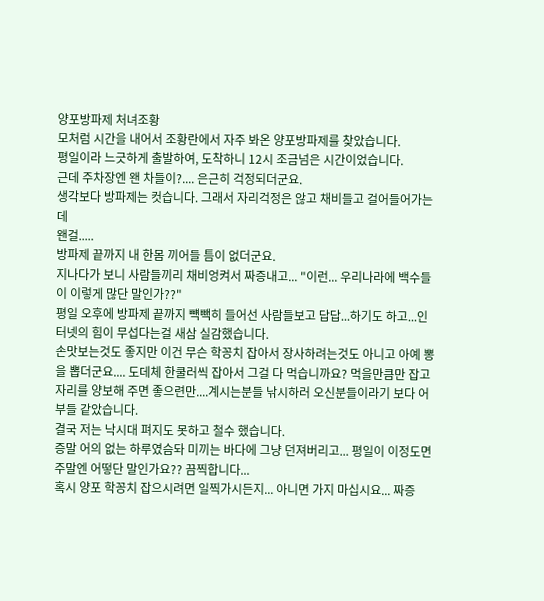양포방파제 처녀조황
모처럼 시간을 내어서 조황란에서 자주 봐온 양포방파제를 찾았습니다.
평일이라 느긋하게 출발하여, 도착하니 12시 조금넘은 시간이었습니다.
근데 주차장엔 왠 차들이?.... 은근히 걱정되더군요.
생각보다 방파제는 컷습니다. 그래서 자리걱정은 않고 채비들고 걸어들어가는데
왠걸.....
방파제 끝까지 내 한몸 끼어들 틈이 없더군요.
지나다가 보니 사람들끼리 채비엉켜서 짜증내고... "이런... 우리나라에 백수들이 이렇게 많단 말인가??"
평일 오후에 방파제 끝까지 뺵빽히 들어선 사람들보고 답답...하기도 하고...인터넷의 힘이 무섭다는걸 새삼 실감했습니다.
손맛보는것도 좋지만 이건 무슨 학꽁치 잡아서 장사하려는것도 아니고 아예 뽕을 뽑더군요.... 도데체 한쿨러씩 잡아서 그걸 다 먹습니까요? 먹을만큼만 잡고 자리를 양보해 주면 좋으련만....계시는분들 낚시하러 오신분들이라기 보다 어부들 같았습니다.
결국 저는 낙시대 펴지도 못하고 철수 했습니다.
증말 어의 없는 하루였슴돠 미끼는 바다에 그냥 던져버리고... 평일이 이정도면 주말엔 어떻단 말인가요?? 끔찍합니다...
혹시 양포 학꽁치 잡으시려면 일찍가시든지... 아니면 가지 마십시요... 짜증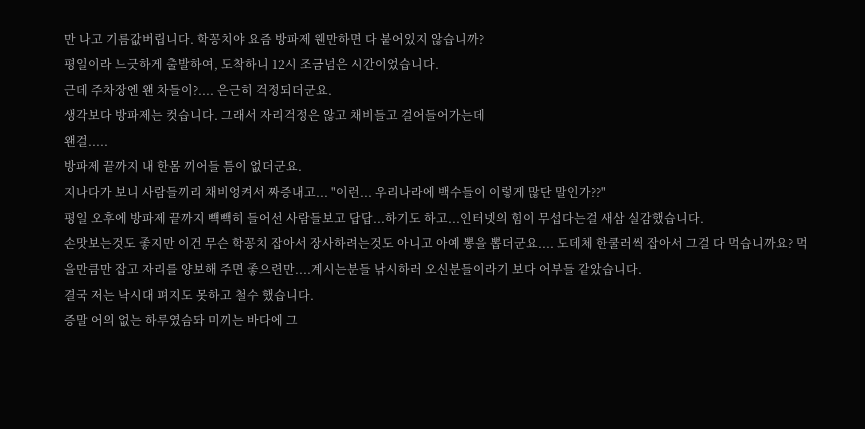만 나고 기름값버립니다. 학꽁치야 요즘 방파제 웬만하면 다 붙어있지 않습니까?
평일이라 느긋하게 출발하여, 도착하니 12시 조금넘은 시간이었습니다.
근데 주차장엔 왠 차들이?.... 은근히 걱정되더군요.
생각보다 방파제는 컷습니다. 그래서 자리걱정은 않고 채비들고 걸어들어가는데
왠걸.....
방파제 끝까지 내 한몸 끼어들 틈이 없더군요.
지나다가 보니 사람들끼리 채비엉켜서 짜증내고... "이런... 우리나라에 백수들이 이렇게 많단 말인가??"
평일 오후에 방파제 끝까지 뺵빽히 들어선 사람들보고 답답...하기도 하고...인터넷의 힘이 무섭다는걸 새삼 실감했습니다.
손맛보는것도 좋지만 이건 무슨 학꽁치 잡아서 장사하려는것도 아니고 아예 뽕을 뽑더군요.... 도데체 한쿨러씩 잡아서 그걸 다 먹습니까요? 먹을만큼만 잡고 자리를 양보해 주면 좋으련만....계시는분들 낚시하러 오신분들이라기 보다 어부들 같았습니다.
결국 저는 낙시대 펴지도 못하고 철수 했습니다.
증말 어의 없는 하루였슴돠 미끼는 바다에 그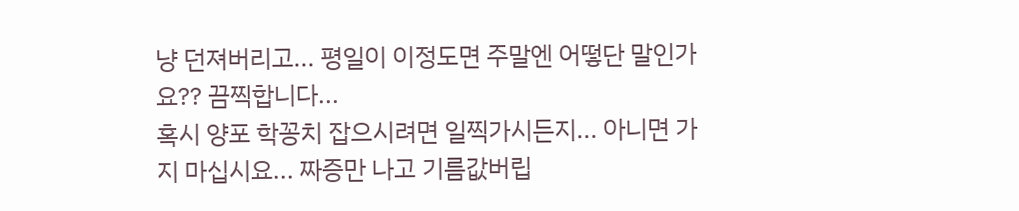냥 던져버리고... 평일이 이정도면 주말엔 어떻단 말인가요?? 끔찍합니다...
혹시 양포 학꽁치 잡으시려면 일찍가시든지... 아니면 가지 마십시요... 짜증만 나고 기름값버립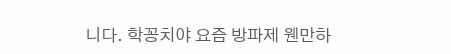니다. 학꽁치야 요즘 방파제 웬만하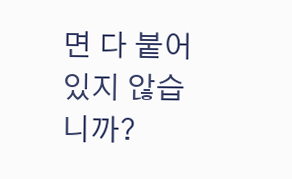면 다 붙어있지 않습니까?